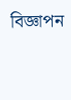বিজ্ঞাপন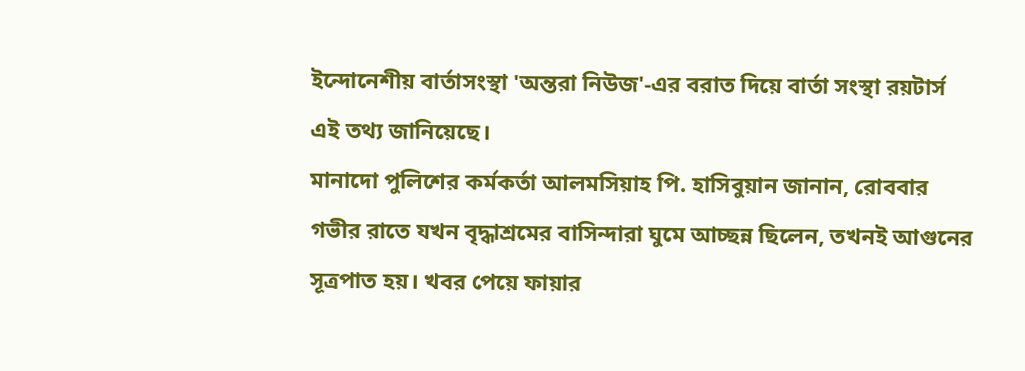ইন্দোনেশীয় বার্তাসংস্থা 'অন্তরা নিউজ'-এর বরাত দিয়ে বার্তা সংস্থা রয়টার্স এই তথ্য জানিয়েছে।
মানাদো পুলিশের কর্মকর্তা আলমসিয়াহ পি. হাসিবুয়ান জানান, রোববার গভীর রাতে যখন বৃদ্ধাশ্রমের বাসিন্দারা ঘুমে আচ্ছন্ন ছিলেন, তখনই আগুনের সূত্রপাত হয়। খবর পেয়ে ফায়ার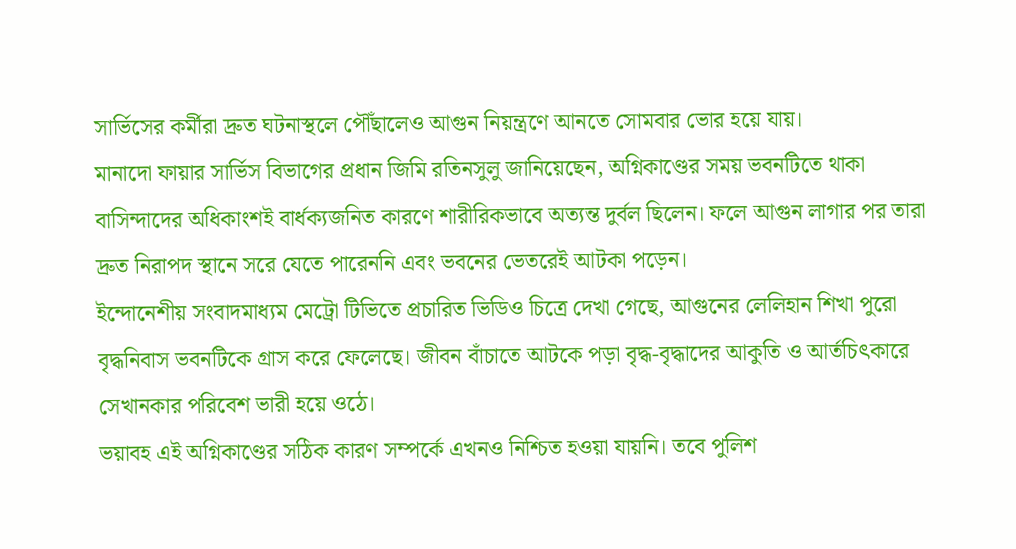সার্ভিসের কর্মীরা দ্রুত ঘটনাস্থলে পৌঁছালেও আগুন নিয়ন্ত্রণে আনতে সোমবার ভোর হয়ে যায়।
মানাদো ফায়ার সার্ভিস বিভাগের প্রধান জিমি রতিনসুলু জানিয়েছেন, অগ্নিকাণ্ডের সময় ভবনটিতে থাকা বাসিন্দাদের অধিকাংশই বার্ধক্যজনিত কারণে শারীরিকভাবে অত্যন্ত দুর্বল ছিলেন। ফলে আগুন লাগার পর তারা দ্রুত নিরাপদ স্থানে সরে যেতে পারেননি এবং ভবনের ভেতরেই আটকা পড়েন।
ইন্দোনেশীয় সংবাদমাধ্যম মেট্রো টিভিতে প্রচারিত ভিডিও চিত্রে দেখা গেছে, আগুনের লেলিহান শিখা পুরো বৃদ্ধনিবাস ভবনটিকে গ্রাস করে ফেলেছে। জীবন বাঁচাতে আটকে পড়া বৃদ্ধ-বৃদ্ধাদের আকুতি ও আর্তচিৎকারে সেখানকার পরিবেশ ভারী হয়ে ওঠে।
ভয়াবহ এই অগ্নিকাণ্ডের সঠিক কারণ সম্পর্কে এখনও নিশ্চিত হওয়া যায়নি। তবে পুলিশ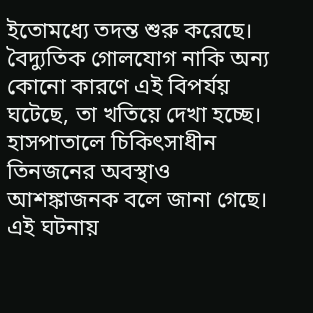ইতোমধ্যে তদন্ত শুরু করেছে। বৈদ্যুতিক গোলযোগ নাকি অন্য কোনো কারণে এই বিপর্যয় ঘটেছে, তা খতিয়ে দেখা হচ্ছে।
হাসপাতালে চিকিৎসাধীন তিনজনের অবস্থাও আশঙ্কাজনক বলে জানা গেছে। এই ঘটনায়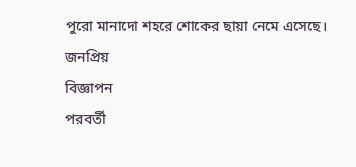পুরো মানাদো শহরে শোকের ছায়া নেমে এসেছে।
জনপ্রিয়
বিজ্ঞাপন
পরবর্তী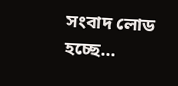সংবাদ লোড হচ্ছে...